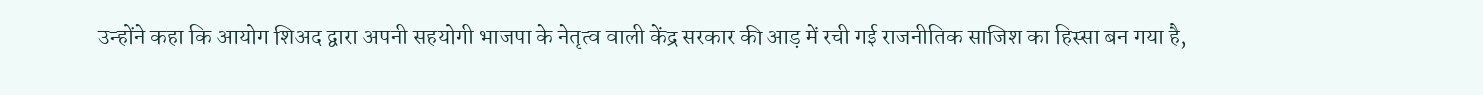उन्होंने कहा कि आयोग शिअद द्वारा अपनी सहयोगी भाजपा के नेतृत्व वाली केंद्र सरकार की आड़ में रची गई राजनीतिक साजिश का हिस्सा बन गया है,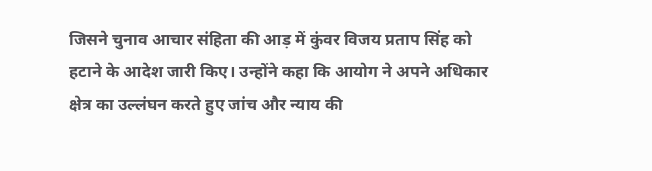जिसने चुनाव आचार संहिता की आड़ में कुंवर विजय प्रताप सिंह को हटाने के आदेश जारी किए। उन्होंने कहा कि आयोग ने अपने अधिकार क्षेत्र का उल्लंघन करते हुए जांच और न्याय की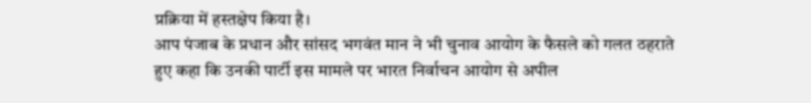प्रक्रिया में हस्तक्षेप किया है।
आप पंजाब के प्रधान और सांसद भगवंत मान ने भी चुनाव आयोग के फैसले को गलत ठहराते हुए कहा कि उनकी पार्टी इस मामले पर भारत निर्वाचन आयोग से अपील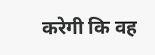करेगी कि वह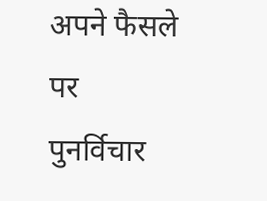अपने फैसले पर पुनर्विचार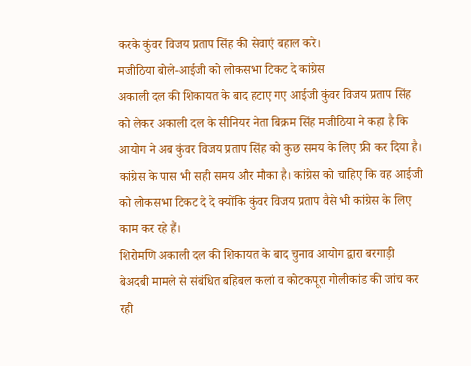करके कुंवर विजय प्रताप सिंह की सेवाएं बहाल करे।
मजीठिया बोले-आईजी को लोकसभा टिकट दे कांग्रेस
अकाली दल की शिकायत के बाद हटाए गए आईजी कुंवर विजय प्रताप सिंह को लेकर अकाली दल के सीनियर नेता बिक्रम सिंह मजीठिया ने कहा है कि आयोग ने अब कुंवर विजय प्रताप सिंह को कुछ समय के लिए फ्री कर दिया है। कांग्रेस के पास भी सही समय और मौका है। कांग्रेस को चाहिए कि वह आईजी को लोकसभा टिकट दे दे क्योंकि कुंवर विजय प्रताप वैसे भी कांग्रेस के लिए काम कर रहे हैं।
शिरोमणि अकाली दल की शिकायत के बाद चुनाव आयोग द्वारा बरगाड़ी बेअदबी मामले से संबंधित बहिबल कलां व कोटकपूरा गोलीकांड की जांच कर रही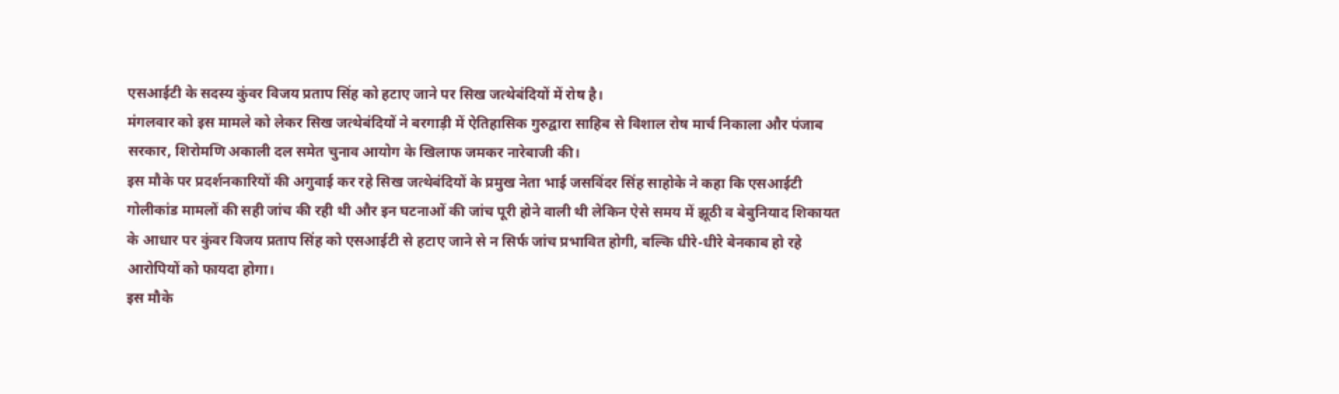एसआईटी के सदस्य कुंवर विजय प्रताप सिंह को हटाए जाने पर सिख जत्थेबंदियों में रोष है।
मंगलवार को इस मामले को लेकर सिख जत्थेबंदियों ने बरगाड़ी में ऐतिहासिक गुरुद्वारा साहिब से विशाल रोष मार्च निकाला और पंजाब सरकार, शिरोमणि अकाली दल समेत चुनाव आयोग के खिलाफ जमकर नारेबाजी की।
इस मौके पर प्रदर्शनकारियों की अगुवाई कर रहे सिख जत्थेबंदियों के प्रमुख नेता भाई जसविंदर सिंह साहोके ने कहा कि एसआईटी गोलीकांड मामलों की सही जांच की रही थी और इन घटनाओं की जांच पूरी होने वाली थी लेकिन ऐसे समय में झूठी व बेबुनियाद शिकायत के आधार पर कुंवर विजय प्रताप सिंह को एसआईटी से हटाए जाने से न सिर्फ जांच प्रभावित होगी, बल्कि धीरे-धीरे बेनकाब हो रहे आरोपियों को फायदा होगा।
इस मौके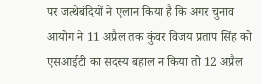पर जत्थेबंदियों ने एलान किया है कि अगर चुनाव आयोग ने 11 अप्रैल तक कुंवर विजय प्रताप सिंह को एसआईटी का सदस्य बहाल न किया तो 12 अप्रैल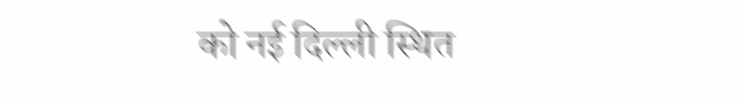को नई दिल्ली स्थित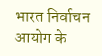भारत निर्वाचन आयोग के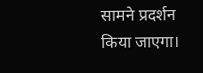सामने प्रदर्शन किया जाएगा।